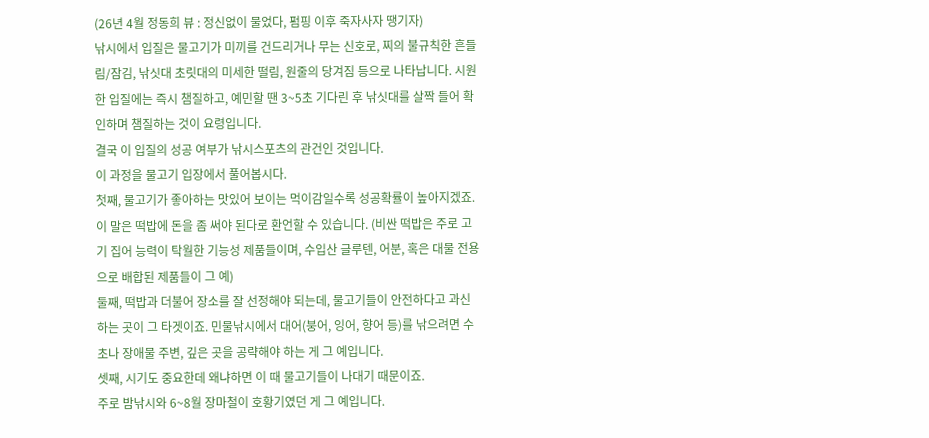(26년 4월 정동희 뷰 : 정신없이 물었다, 펌핑 이후 죽자사자 땡기자)
낚시에서 입질은 물고기가 미끼를 건드리거나 무는 신호로, 찌의 불규칙한 흔들림/잠김, 낚싯대 초릿대의 미세한 떨림, 원줄의 당겨짐 등으로 나타납니다. 시원한 입질에는 즉시 챔질하고, 예민할 땐 3~5초 기다린 후 낚싯대를 살짝 들어 확인하며 챔질하는 것이 요령입니다.
결국 이 입질의 성공 여부가 낚시스포츠의 관건인 것입니다.
이 과정을 물고기 입장에서 풀어봅시다.
첫째, 물고기가 좋아하는 맛있어 보이는 먹이감일수록 성공확률이 높아지겠죠.
이 말은 떡밥에 돈을 좀 써야 된다로 환언할 수 있습니다. (비싼 떡밥은 주로 고기 집어 능력이 탁월한 기능성 제품들이며, 수입산 글루텐, 어분, 혹은 대물 전용으로 배합된 제품들이 그 예)
둘째, 떡밥과 더불어 장소를 잘 선정해야 되는데, 물고기들이 안전하다고 과신하는 곳이 그 타겟이죠. 민물낚시에서 대어(붕어, 잉어, 향어 등)를 낚으려면 수초나 장애물 주변, 깊은 곳을 공략해야 하는 게 그 예입니다.
셋째, 시기도 중요한데 왜냐하면 이 때 물고기들이 나대기 때문이죠.
주로 밤낚시와 6~8월 장마철이 호황기였던 게 그 예입니다.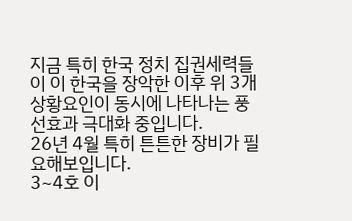지금 특히 한국 정치 집권세력들이 이 한국을 장악한 이후 위 3개 상황요인이 동시에 나타나는 풍선효과 극대화 중입니다.
26년 4월 특히 튼튼한 장비가 필요해보입니다.
3~4호 이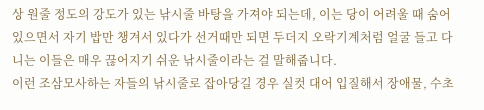상 원줄 정도의 강도가 있는 낚시줄 바탕을 가져야 되는데, 이는 당이 어려울 때 숨어있으면서 자기 밥만 챙겨서 있다가 선거때만 되면 두더지 오락기계처럼 얼굴 들고 다니는 이들은 매우 끊어지기 쉬운 낚시줄이라는 걸 말해줍니다.
이런 조삼모사하는 자들의 낚시줄로 잡아당길 경우 실컷 대어 입질해서 장애물, 수초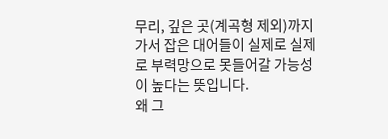무리, 깊은 곳(계곡형 제외)까지 가서 잡은 대어들이 실제로 실제로 부력망으로 못들어갈 가능성이 높다는 뜻입니다.
왜 그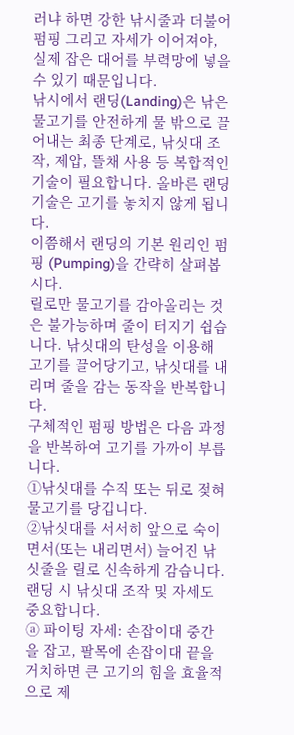러냐 하면 강한 낚시줄과 더불어 펌핑 그리고 자세가 이어져야, 실제 잡은 대어를 부력망에 넣을 수 있기 때문입니다.
낚시에서 랜딩(Landing)은 낚은 물고기를 안전하게 물 밖으로 끌어내는 최종 단계로, 낚싯대 조작, 제압, 뜰채 사용 등 복합적인 기술이 필요합니다. 올바른 랜딩 기술은 고기를 놓치지 않게 됩니다.
이쯤해서 랜딩의 기본 원리인 펌핑 (Pumping)을 간략히 살펴봅시다.
릴로만 물고기를 감아올리는 것은 불가능하며 줄이 터지기 쉽습니다. 낚싯대의 탄성을 이용해 고기를 끌어당기고, 낚싯대를 내리며 줄을 감는 동작을 반복합니다.
구체적인 펌핑 방법은 다음 과정을 반복하여 고기를 가까이 부릅니다.
①낚싯대를 수직 또는 뒤로 젖혀 물고기를 당깁니다.
②낚싯대를 서서히 앞으로 숙이면서(또는 내리면서) 늘어진 낚싯줄을 릴로 신속하게 감습니다.
랜딩 시 낚싯대 조작 및 자세도 중요합니다.
ⓐ 파이팅 자세: 손잡이대 중간을 잡고, 팔목에 손잡이대 끝을 거치하면 큰 고기의 힘을 효율적으로 제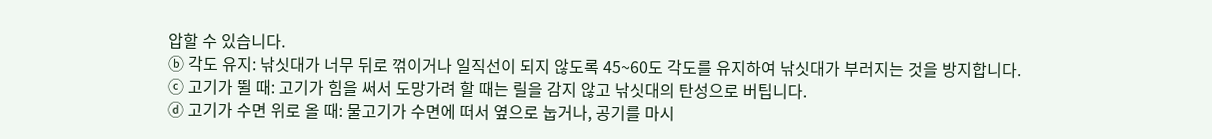압할 수 있습니다.
ⓑ 각도 유지: 낚싯대가 너무 뒤로 꺾이거나 일직선이 되지 않도록 45~60도 각도를 유지하여 낚싯대가 부러지는 것을 방지합니다.
ⓒ 고기가 뛸 때: 고기가 힘을 써서 도망가려 할 때는 릴을 감지 않고 낚싯대의 탄성으로 버팁니다.
ⓓ 고기가 수면 위로 올 때: 물고기가 수면에 떠서 옆으로 눕거나, 공기를 마시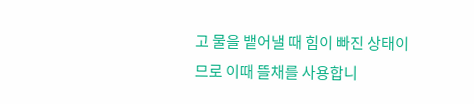고 물을 뱉어낼 때 힘이 빠진 상태이므로 이때 뜰채를 사용합니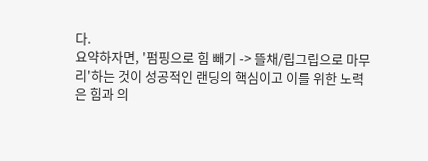다.
요약하자면, '펌핑으로 힘 빼기 -> 뜰채/립그립으로 마무리'하는 것이 성공적인 랜딩의 핵심이고 이를 위한 노력은 힘과 의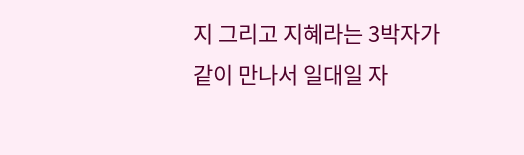지 그리고 지혜라는 3박자가 같이 만나서 일대일 자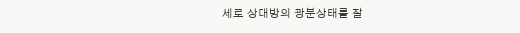세로 상대방의 광분상태를 잘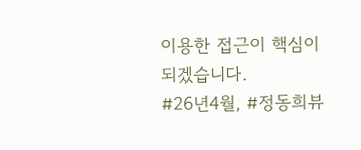이용한 접근이 핵심이 되겠습니다.
#26년4월, #정동희뷰